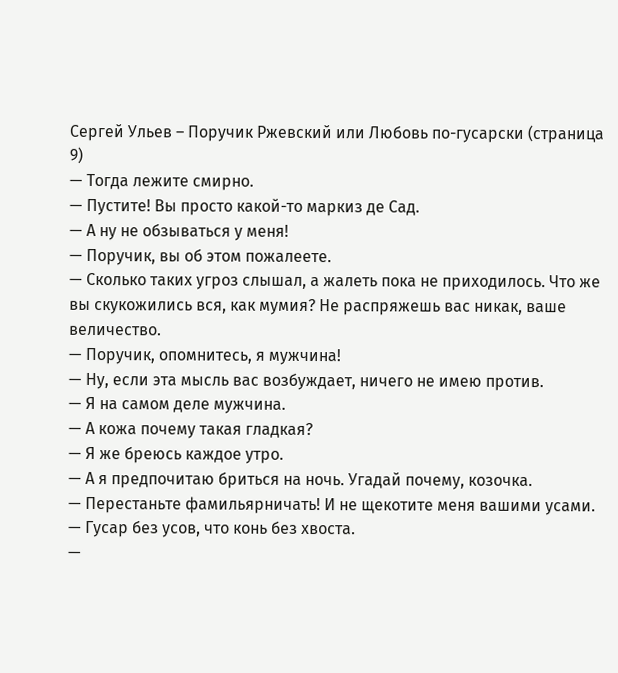Сергей Ульев – Поручик Ржевский или Любовь по-гусарски (страница 9)
— Тогда лежите смирно.
— Пустите! Вы просто какой-то маркиз де Сад.
— А ну не обзываться у меня!
— Поручик, вы об этом пожалеете.
— Сколько таких угроз слышал, а жалеть пока не приходилось. Что же вы скукожились вся, как мумия? Не распряжешь вас никак, ваше величество.
— Поручик, опомнитесь, я мужчина!
— Ну, если эта мысль вас возбуждает, ничего не имею против.
— Я на самом деле мужчина.
— А кожа почему такая гладкая?
— Я же бреюсь каждое утро.
— А я предпочитаю бриться на ночь. Угадай почему, козочка.
— Перестаньте фамильярничать! И не щекотите меня вашими усами.
— Гусар без усов, что конь без хвоста.
—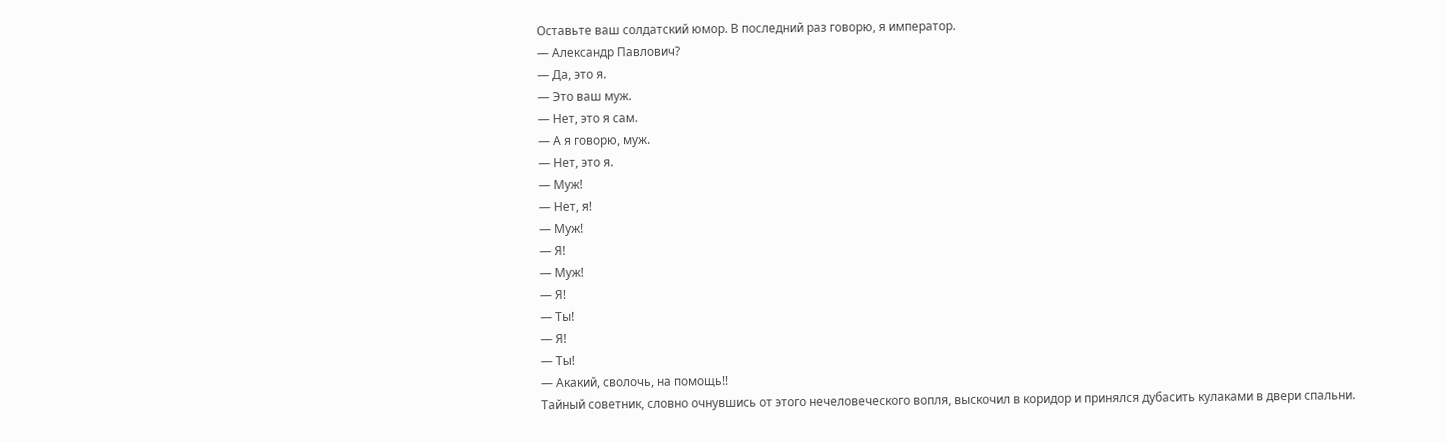Оставьте ваш солдатский юмор. В последний раз говорю, я император.
— Александр Павлович?
— Да, это я.
— Это ваш муж.
— Нет, это я сам.
— А я говорю, муж.
— Нет, это я.
— Муж!
— Нет, я!
— Муж!
— Я!
— Муж!
— Я!
— Ты!
— Я!
— Ты!
— Акакий, сволочь, на помощь!!
Тайный советник, словно очнувшись от этого нечеловеческого вопля, выскочил в коридор и принялся дубасить кулаками в двери спальни.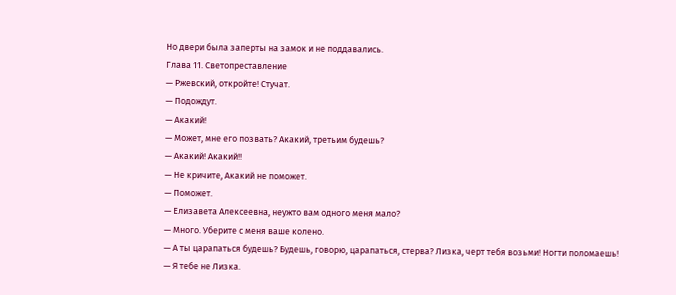Но двери была заперты на замок и не поддавались.
Глава 11. Светопреставление
— Ржевский, откройте! Стучат.
— Подождут.
— Акакий!
— Может, мне его позвать? Акакий, третьим будешь?
— Акакий! Акакий!!
— Не кричите, Акакий не поможет.
— Поможет.
— Елизавета Алексеевна, неужто вам одного меня мало?
— Много. Уберите с меня ваше колено.
— А ты царапаться будешь? Будешь, говорю, царапаться, стерва? Лизка, черт тебя возьми! Ногти поломаешь!
— Я тебе не Лизка.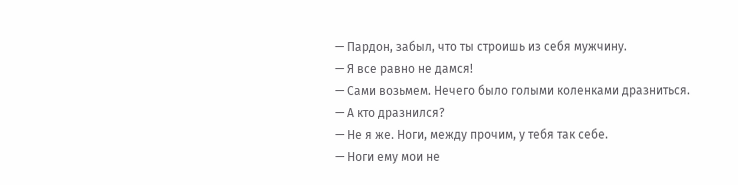— Пардон, забыл, что ты строишь из себя мужчину.
— Я все равно не дамся!
— Сами возьмем. Нечего было голыми коленками дразниться.
— А кто дразнился?
— Не я же. Ноги, между прочим, у тебя так себе.
— Ноги ему мои не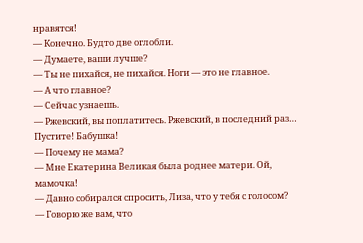нравятся!
— Конечно. Будто две оглобли.
— Думаете, ваши лучше?
— Ты не пихайся, не пихайся. Ноги — это не главное.
— А что главное?
— Сейчас узнаешь.
— Ржевский, вы поплатитесь. Ржевский, в последний раз… Пустите! Бабушка!
— Почему не мама?
— Мне Екатерина Великая была роднее матери. Ой, мамочка!
— Давно собирался спросить, Лиза, что у тебя с голосом?
— Говорю же вам, что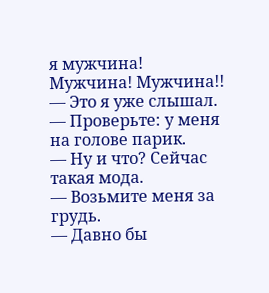я мужчина! Мужчина! Мужчина!!
— Это я уже слышал.
— Проверьте: у меня на голове парик.
— Ну и что? Сейчас такая мода.
— Возьмите меня за грудь.
— Давно бы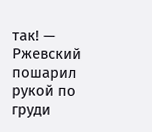так! — Ржевский пошарил рукой по груди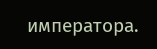императора.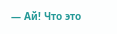— Ай! Что это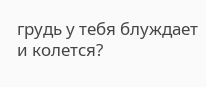грудь у тебя блуждает и колется?